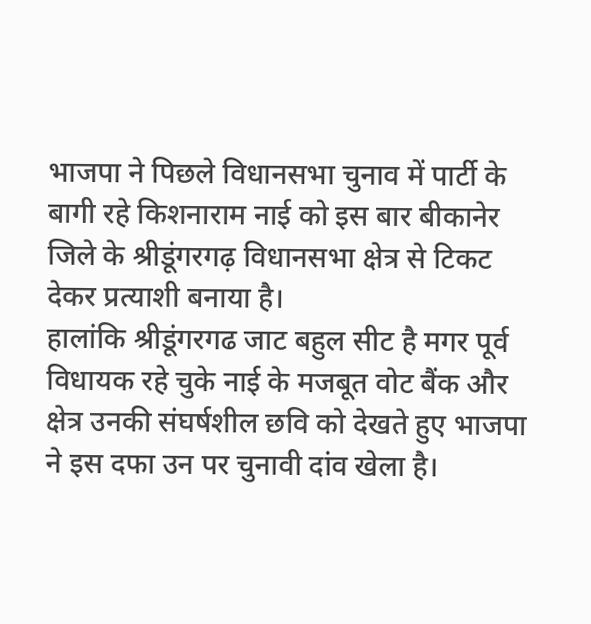भाजपा ने पिछले विधानसभा चुनाव में पार्टी के बागी रहे किशनाराम नाई को इस बार बीकानेर जिले के श्रीडूंगरगढ़ विधानसभा क्षेत्र से टिकट देकर प्रत्याशी बनाया है।
हालांकि श्रीडूंगरगढ जाट बहुल सीट है मगर पूर्व विधायक रहे चुके नाई के मजबूत वोट बैंक और क्षेत्र उनकी संघर्षशील छवि को देखते हुए भाजपा ने इस दफा उन पर चुनावी दांव खेला है।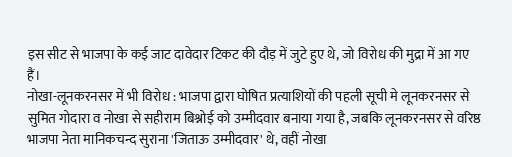इस सीट से भाजपा के कई जाट दावेदार टिकट की दौड़ में जुटे हुए थे, जो विरोध की मुद्रा में आ गए हैं।
नोखा-लूनकरनसर में भी विरोध : भाजपा द्वारा घोषित प्रत्याशियों की पहली सूची मे लूनकरनसर से सुमित गोदारा व नोखा से सहीराम बिश्नोई को उम्मीदवार बनाया गया है, जबकि लूनकरनसर से वरिष्ठ भाजपा नेता मानिकचन्द सुराना 'जिताऊ उम्मीदवार' थे, वहीं नोखा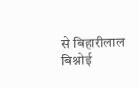से बिहारीलाल बिश्नोई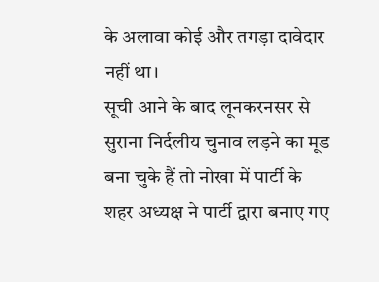के अलावा कोई और तगड़ा दावेदार नहीं था।
सूची आने के बाद लूनकरनसर से सुराना निर्दलीय चुनाव लड़ने का मूड बना चुके हैं तो नोखा में पार्टी के शहर अध्यक्ष ने पार्टी द्वारा बनाए गए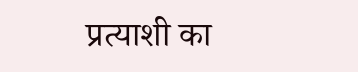प्रत्याशी का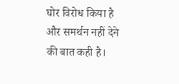घोर विरोध किया है और समर्थन नहीं देने की बात कही है।